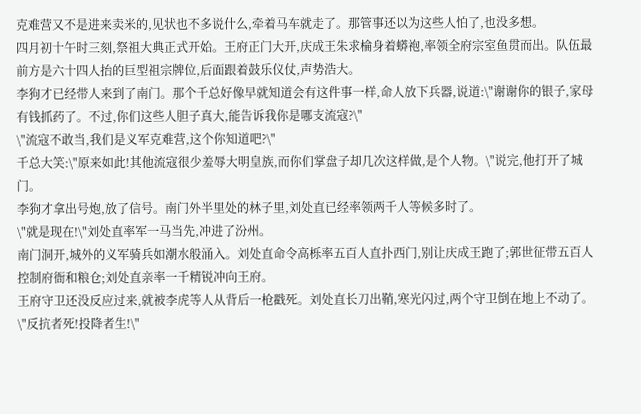克难营又不是进来卖米的,见状也不多说什么,牵着马车就走了。那管事还以为这些人怕了,也没多想。
四月初十午时三刻,祭祖大典正式开始。王府正门大开,庆成王朱求棆身着蟒袍,率领全府宗室鱼贯而出。队伍最前方是六十四人抬的巨型祖宗牌位,后面跟着鼓乐仪仗,声势浩大。
李狗才已经带人来到了南门。那个千总好像早就知道会有这件事一样,命人放下兵器,说道:\"谢谢你的银子,家母有钱抓药了。不过,你们这些人胆子真大,能告诉我你是哪支流寇?\"
\"流寇不敢当,我们是义军克难营,这个你知道吧?\"
千总大笑:\"原来如此!其他流寇很少羞辱大明皇族,而你们掌盘子却几次这样做,是个人物。\"说完,他打开了城门。
李狗才拿出号炮,放了信号。南门外半里处的林子里,刘处直已经率领两千人等候多时了。
\"就是现在!\"刘处直率军一马当先,冲进了汾州。
南门洞开,城外的义军骑兵如潮水般涌入。刘处直命令高栎率五百人直扑西门,别让庆成王跑了;郭世征带五百人控制府衙和粮仓;刘处直亲率一千精锐冲向王府。
王府守卫还没反应过来,就被李虎等人从背后一枪戳死。刘处直长刀出鞘,寒光闪过,两个守卫倒在地上不动了。
\"反抗者死!投降者生!\"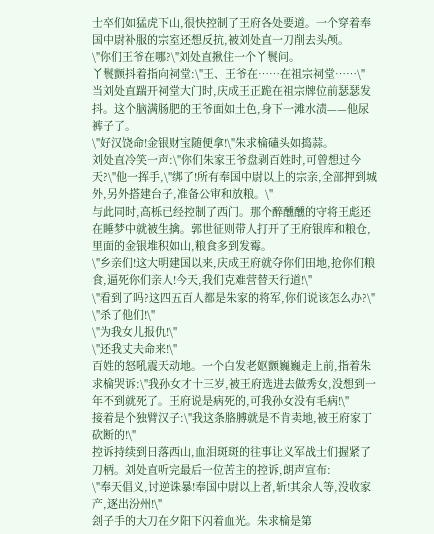士卒们如猛虎下山,很快控制了王府各处要道。一个穿着奉国中尉补服的宗室还想反抗,被刘处直一刀削去头颅。
\"你们王爷在哪?\"刘处直揪住一个丫鬟问。
丫鬟颤抖着指向祠堂:\"王、王爷在……在祖宗祠堂……\"
当刘处直踹开祠堂大门时,庆成王正跪在祖宗牌位前瑟瑟发抖。这个脑满肠肥的王爷面如土色,身下一滩水渍——他尿裤子了。
\"好汉饶命!金银财宝随便拿!\"朱求棆磕头如捣蒜。
刘处直冷笑一声:\"你们朱家王爷盘剥百姓时,可曾想过今天?\"他一挥手,\"绑了!所有奉国中尉以上的宗亲,全部押到城外,另外搭建台子,准备公审和放粮。\"
与此同时,高栎已经控制了西门。那个醉醺醺的守将王彪还在睡梦中就被生擒。郭世征则带人打开了王府银库和粮仓,里面的金银堆积如山,粮食多到发霉。
\"乡亲们!这大明建国以来,庆成王府就夺你们田地,抢你们粮食,逼死你们亲人!今天,我们克难营替天行道!\"
\"看到了吗?这四五百人都是朱家的将军,你们说该怎么办?\"
\"杀了他们!\"
\"为我女儿报仇!\"
\"还我丈夫命来!\"
百姓的怒吼震天动地。一个白发老妪颤巍巍走上前,指着朱求棆哭诉:\"我孙女才十三岁,被王府选进去做秀女,没想到一年不到就死了。王府说是病死的,可我孙女没有毛病!\"
接着是个独臂汉子:\"我这条胳膊就是不肯卖地,被王府家丁砍断的!\"
控诉持续到日落西山,血泪斑斑的往事让义军战士们握紧了刀柄。刘处直听完最后一位苦主的控诉,朗声宣布:
\"奉天倡义,讨逆诛暴!奉国中尉以上者,斩!其余人等,没收家产,逐出汾州!\"
刽子手的大刀在夕阳下闪着血光。朱求棆是第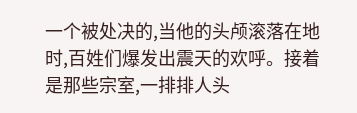一个被处决的,当他的头颅滚落在地时,百姓们爆发出震天的欢呼。接着是那些宗室,一排排人头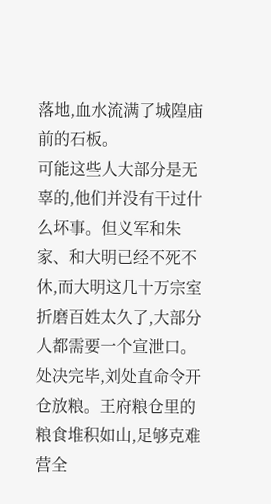落地,血水流满了城隍庙前的石板。
可能这些人大部分是无辜的,他们并没有干过什么坏事。但义军和朱家、和大明已经不死不休,而大明这几十万宗室折磨百姓太久了,大部分人都需要一个宣泄口。
处决完毕,刘处直命令开仓放粮。王府粮仓里的粮食堆积如山,足够克难营全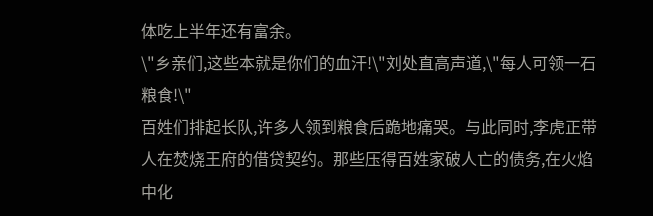体吃上半年还有富余。
\"乡亲们,这些本就是你们的血汗!\"刘处直高声道,\"每人可领一石粮食!\"
百姓们排起长队,许多人领到粮食后跪地痛哭。与此同时,李虎正带人在焚烧王府的借贷契约。那些压得百姓家破人亡的债务,在火焰中化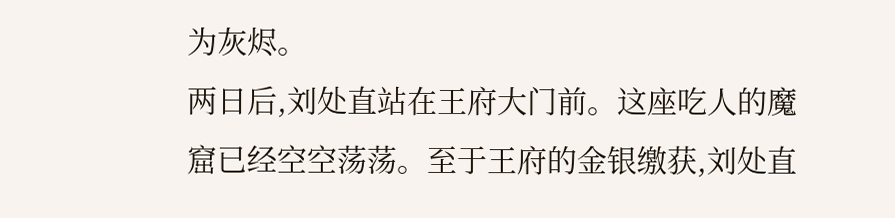为灰烬。
两日后,刘处直站在王府大门前。这座吃人的魔窟已经空空荡荡。至于王府的金银缴获,刘处直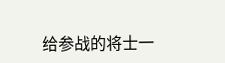给参战的将士一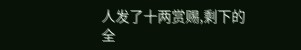人发了十两赏赐,剩下的全